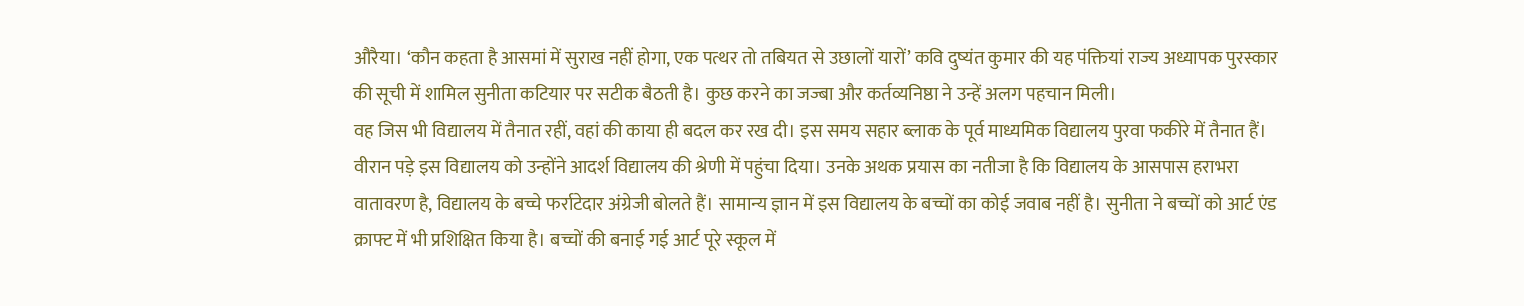औरैया। ‘कौन कहता है आसमां में सुराख नहीं होगा, एक पत्थर तो तबियत से उछालों यारों’ कवि दुष्यंत कुमार की यह पंक्तियां राज्य अध्यापक पुरस्कार की सूची में शामिल सुनीता कटियार पर सटीक बैठती है। कुछ करने का जज्बा और कर्तव्यनिष्ठा ने उन्हें अलग पहचान मिली।
वह जिस भी विद्यालय में तैनात रहीं, वहां की काया ही बदल कर रख दी। इस समय सहार ब्लाक के पूर्व माध्यमिक विद्यालय पुरवा फकीरे में तैनात हैं। वीरान पड़े इस विद्यालय को उन्होंने आदर्श विद्यालय की श्रेणी में पहुंचा दिया। उनके अथक प्रयास का नतीजा है कि विद्यालय के आसपास हराभरा वातावरण है, विद्यालय के बच्चे फर्राटेदार अंग्रेजी बोलते हैं। सामान्य ज्ञान में इस विद्यालय के बच्चों का कोई जवाब नहीं है। सुनीता ने बच्चों को आर्ट एंड क्राफ्ट में भी प्रशिक्षित किया है। बच्चों की बनाई गई आर्ट पूरे स्कूल में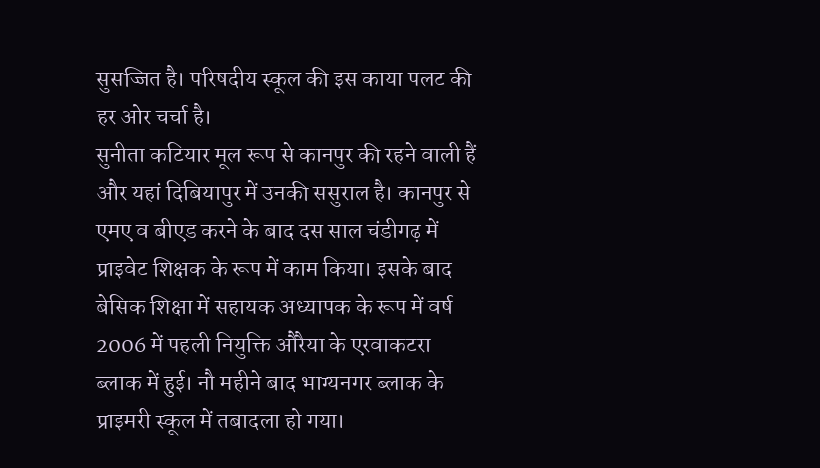सुसज्जित है। परिषदीय स्कूल की इस काया पलट की हर ओर चर्चा है।
सुनीता कटियार मूल रूप से कानपुर की रहने वाली हैं और यहां दिबियापुर में उनकी ससुराल है। कानपुर से एमए व बीएड करने के बाद दस साल चंडीगढ़ में प्राइवेट शिक्षक के रूप में काम किया। इसके बाद बेसिक शिक्षा में सहायक अध्यापक के रूप में वर्ष 2006 में पहली नियुक्ति औरैया के एरवाकटरा ब्लाक में हुई। नौ महीने बाद भाग्यनगर ब्लाक के प्राइमरी स्कूल में तबादला हो गया।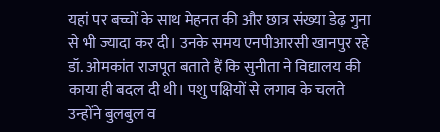यहां पर बच्चों के साथ मेहनत की और छात्र संख्या डेढ़ गुना से भी ज्यादा कर दी। उनके समय एनपीआरसी खानपुर रहे डॉ. ओमकांत राजपूत बताते हैं कि सुनीता ने विद्यालय की काया ही बदल दी थी। पशु पक्षियों से लगाव के चलते उन्होंने बुलबुल व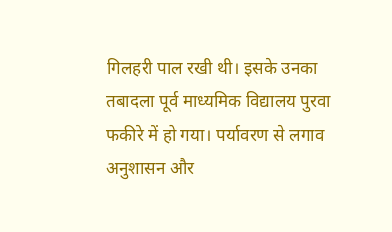गिलहरी पाल रखी थी। इसके उनका तबादला पूर्व माध्यमिक विद्यालय पुरवा फकीरे में हो गया। पर्यावरण से लगाव अनुशासन और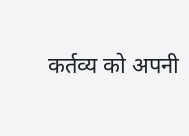कर्तव्य को अपनी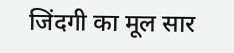जिंदगी का मूल सार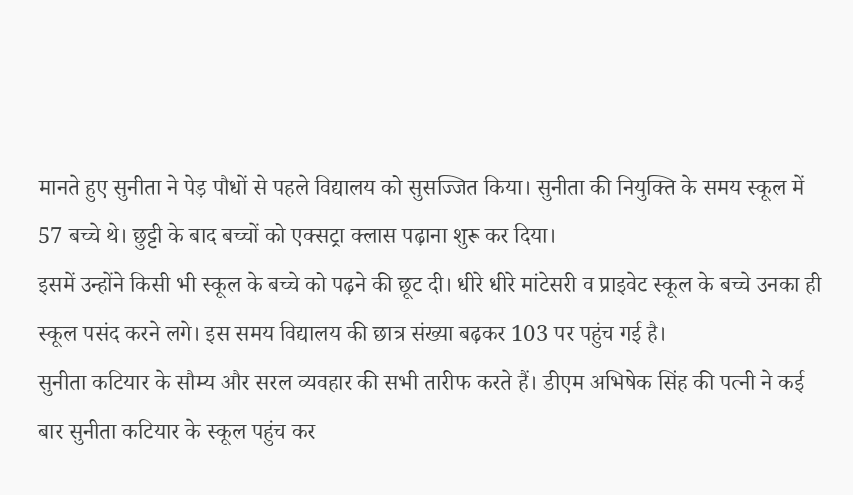मानते हुए सुनीता ने पेड़ पौधों से पहले विद्यालय को सुसज्जित किया। सुनीता की नियुक्ति के समय स्कूल में 57 बच्चे थे। छुट्टी के बाद बच्चों को एक्सट्रा क्लास पढ़ाना शुरू कर दिया।
इसमें उन्होंने किसी भी स्कूल के बच्चे को पढ़ने की छूट दी। धीरे धीरे मांटेसरी व प्राइवेट स्कूल के बच्चे उनका ही स्कूल पसंद करने लगे। इस समय विद्यालय की छात्र संख्या बढ़कर 103 पर पहुंच गई है।
सुनीता कटियार के सौम्य और सरल व्यवहार की सभी तारीफ करते हैं। डीएम अभिषेक सिंह की पत्नी ने कई बार सुनीता कटियार के स्कूल पहुंच कर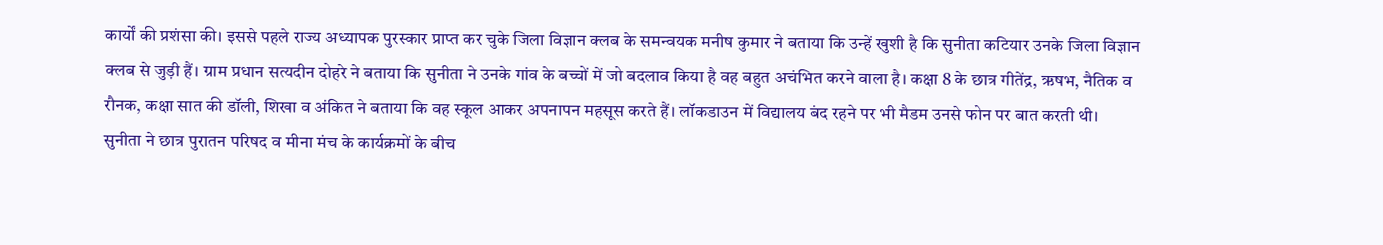कार्यों की प्रशंसा की। इससे पहले राज्य अध्यापक पुरस्कार प्राप्त कर चुके जिला विज्ञान क्लब के समन्वयक मनीष कुमार ने बताया कि उन्हें खुशी है कि सुनीता कटियार उनके जिला विज्ञान क्लब से जुड़ी हैं। ग्राम प्रधान सत्यदीन दोहरे ने बताया कि सुनीता ने उनके गांव के बच्चों में जो बदलाव किया है वह बहुत अचंभित करने वाला है। कक्षा 8 के छात्र गीतेंद्र, ऋषभ, नैतिक व रौनक, कक्षा सात की डॉली, शिखा व अंकित ने बताया कि वह स्कूल आकर अपनापन महसूस करते हैं। लॉकडाउन में विद्यालय बंद रहने पर भी मैडम उनसे फोन पर बात करती थी।
सुनीता ने छात्र पुरातन परिषद व मीना मंच के कार्यक्रमों के बीच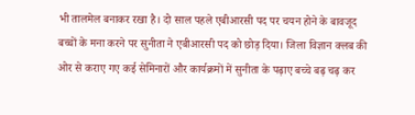भी तालमेल बनाकर रखा है। दो साल पहले एबीआरसी पद पर चयन होने के बावजूद बच्चों के मना करने पर सुनीता ने एबीआरसी पद को छोड़ दिया। जिला विज्ञान क्लब की ओर से कराए गए कई सेमिनारों और कार्यक्रमों में सुनीता के पढ़ाए बच्चे बढ़ चढ़ कर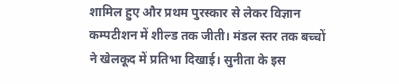शामिल हुए और प्रथम पुरस्कार से लेकर विज्ञान कम्पटीशन में शील्ड तक जीती। मंडल स्तर तक बच्चों ने खेलकूद में प्रतिभा दिखाई। सुनीता के इस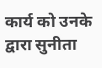कार्य को उनके द्वारा सुनीता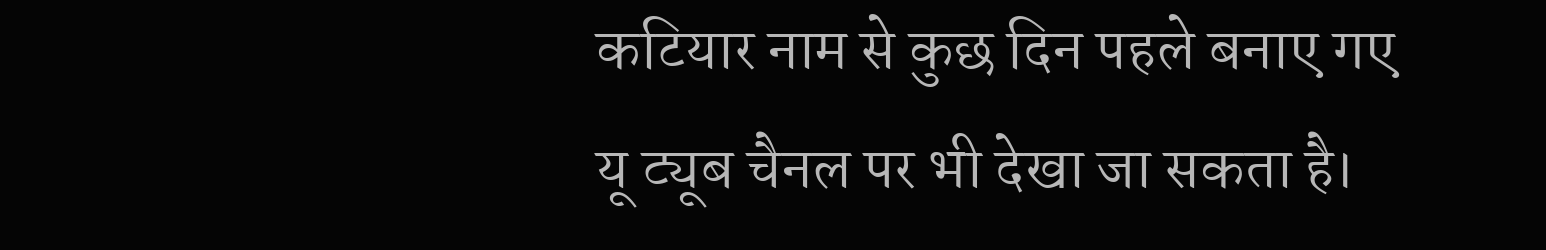कटियार नाम से कुछ दिन पहले बनाए गए यू ट्यूब चैनल पर भी देखा जा सकता है।